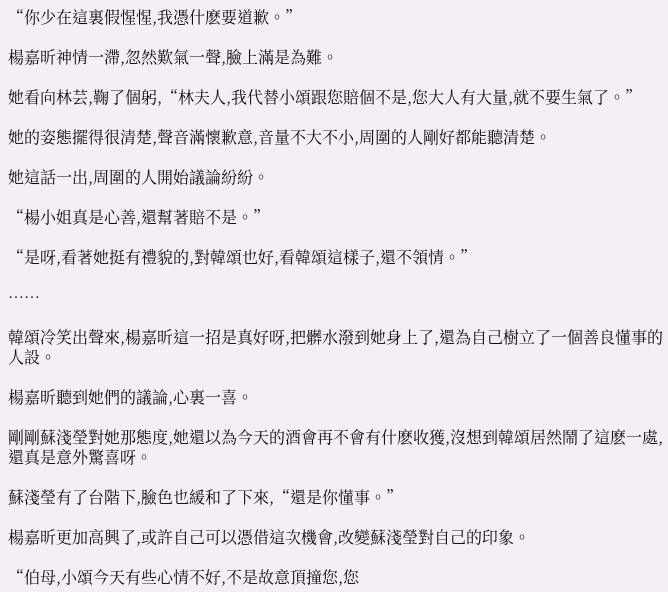“你少在這裏假惺惺,我憑什麽要道歉。”

楊嘉昕神情一滯,忽然歎氣一聲,臉上滿是為難。

她看向林芸,鞠了個躬,“林夫人,我代替小頌跟您賠個不是,您大人有大量,就不要生氣了。”

她的姿態擺得很清楚,聲音滿懷歉意,音量不大不小,周圍的人剛好都能聽清楚。

她這話一出,周圍的人開始議論紛紛。

“楊小姐真是心善,還幫著賠不是。”

“是呀,看著她挺有禮貌的,對韓頌也好,看韓頌這樣子,還不領情。”

……

韓頌冷笑出聲來,楊嘉昕這一招是真好呀,把髒水潑到她身上了,還為自己樹立了一個善良懂事的人設。

楊嘉昕聽到她們的議論,心裏一喜。

剛剛蘇淺瑩對她那態度,她還以為今天的酒會再不會有什麽收獲,沒想到韓頌居然鬧了這麽一處,還真是意外驚喜呀。

蘇淺瑩有了台階下,臉色也緩和了下來,“還是你懂事。”

楊嘉昕更加高興了,或許自己可以憑借這次機會,改變蘇淺瑩對自己的印象。

“伯母,小頌今天有些心情不好,不是故意頂撞您,您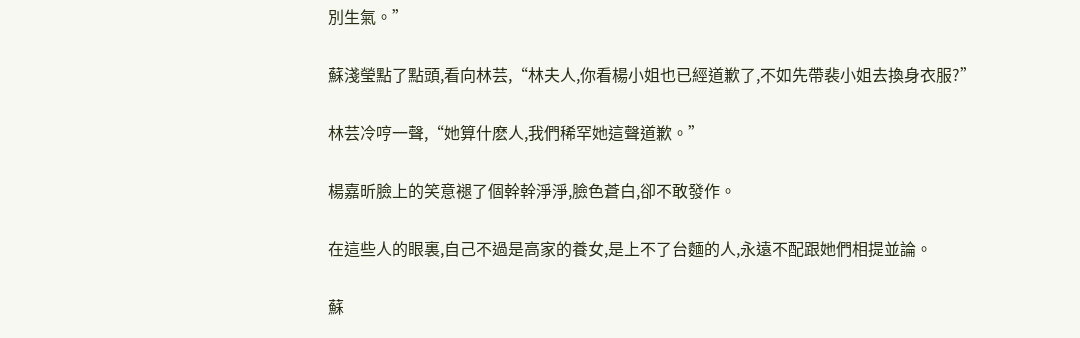別生氣。”

蘇淺瑩點了點頭,看向林芸,“林夫人,你看楊小姐也已經道歉了,不如先帶裴小姐去換身衣服?”

林芸冷哼一聲,“她算什麽人,我們稀罕她這聲道歉。”

楊嘉昕臉上的笑意褪了個幹幹淨淨,臉色蒼白,卻不敢發作。

在這些人的眼裏,自己不過是高家的養女,是上不了台麵的人,永遠不配跟她們相提並論。

蘇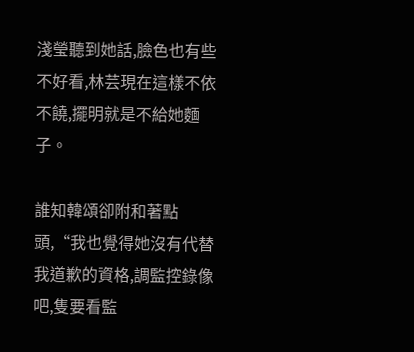淺瑩聽到她話,臉色也有些不好看,林芸現在這樣不依不饒,擺明就是不給她麵子。

誰知韓頌卻附和著點頭,“我也覺得她沒有代替我道歉的資格,調監控錄像吧,隻要看監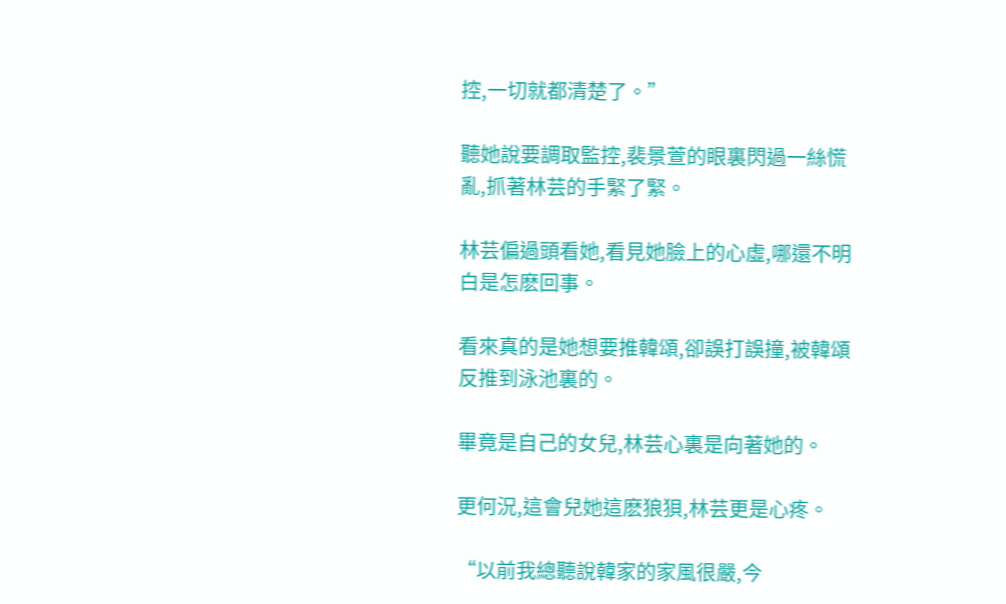控,一切就都清楚了。”

聽她說要調取監控,裴景萱的眼裏閃過一絲慌亂,抓著林芸的手緊了緊。

林芸偏過頭看她,看見她臉上的心虛,哪還不明白是怎麽回事。

看來真的是她想要推韓頌,卻誤打誤撞,被韓頌反推到泳池裏的。

畢竟是自己的女兒,林芸心裏是向著她的。

更何況,這會兒她這麽狼狽,林芸更是心疼。

“以前我總聽說韓家的家風很嚴,今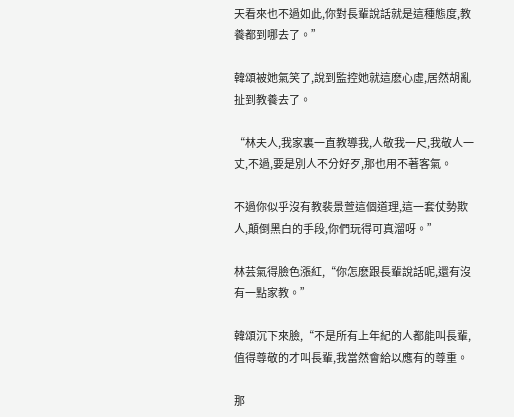天看來也不過如此,你對長輩說話就是這種態度,教養都到哪去了。”

韓頌被她氣笑了,說到監控她就這麽心虛,居然胡亂扯到教養去了。

“林夫人,我家裏一直教導我,人敬我一尺,我敬人一丈,不過,要是別人不分好歹,那也用不著客氣。

不過你似乎沒有教裴景萱這個道理,這一套仗勢欺人,顛倒黑白的手段,你們玩得可真溜呀。”

林芸氣得臉色漲紅,“你怎麽跟長輩說話呢,還有沒有一點家教。”

韓頌沉下來臉,“不是所有上年紀的人都能叫長輩,值得尊敬的才叫長輩,我當然會給以應有的尊重。

那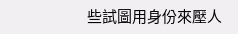些試圖用身份來壓人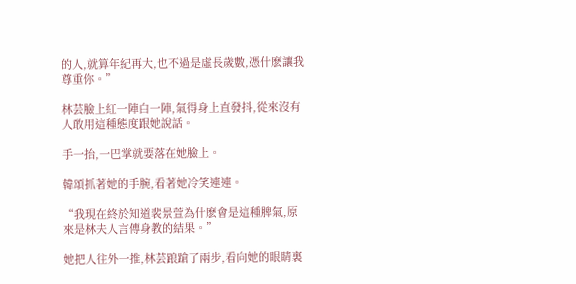的人,就算年紀再大,也不過是虛長歲數,憑什麽讓我尊重你。”

林芸臉上紅一陣白一陣,氣得身上直發抖,從來沒有人敢用這種態度跟她說話。

手一抬,一巴掌就要落在她臉上。

韓頌抓著她的手腕,看著她冷笑連連。

“我現在終於知道裴景萱為什麽會是這種脾氣,原來是林夫人言傳身教的結果。”

她把人往外一推,林芸踉蹌了兩步,看向她的眼睛裏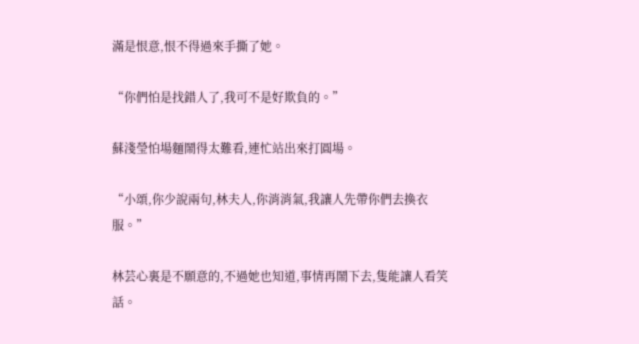滿是恨意,恨不得過來手撕了她。

“你們怕是找錯人了,我可不是好欺負的。”

蘇淺瑩怕場麵鬧得太難看,連忙站出來打圓場。

“小頌,你少說兩句,林夫人,你消消氣,我讓人先帶你們去換衣服。”

林芸心裏是不願意的,不過她也知道,事情再鬧下去,隻能讓人看笑話。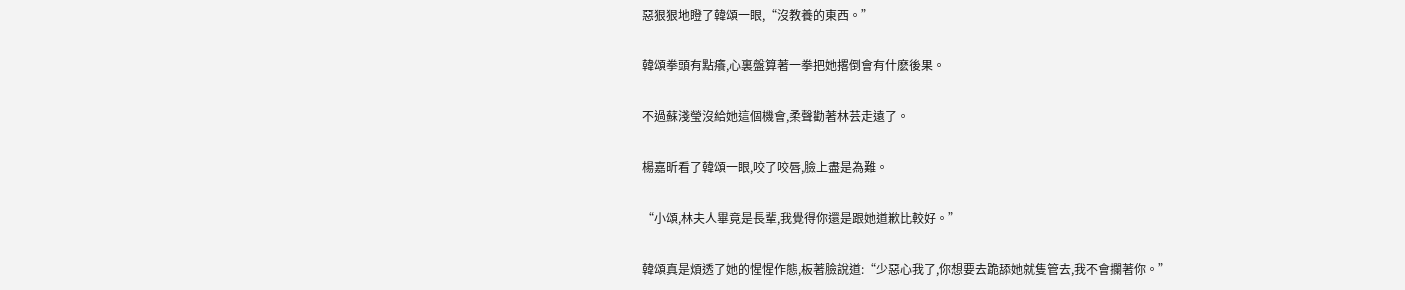惡狠狠地瞪了韓頌一眼,“沒教養的東西。”

韓頌拳頭有點癢,心裏盤算著一拳把她撂倒會有什麽後果。

不過蘇淺瑩沒給她這個機會,柔聲勸著林芸走遠了。

楊嘉昕看了韓頌一眼,咬了咬唇,臉上盡是為難。

“小頌,林夫人畢竟是長輩,我覺得你還是跟她道歉比較好。”

韓頌真是煩透了她的惺惺作態,板著臉說道:“少惡心我了,你想要去跪舔她就隻管去,我不會攔著你。”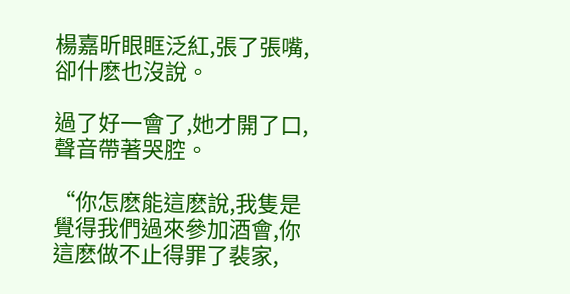楊嘉昕眼眶泛紅,張了張嘴,卻什麽也沒說。

過了好一會了,她才開了口,聲音帶著哭腔。

“你怎麽能這麽說,我隻是覺得我們過來參加酒會,你這麽做不止得罪了裴家,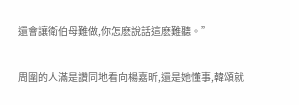還會讓衛伯母難做,你怎麽說話這麽難聽。”

周圍的人滿是讚同地看向楊嘉昕,還是她懂事,韓頌就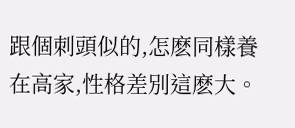跟個刺頭似的,怎麽同樣養在高家,性格差別這麽大。